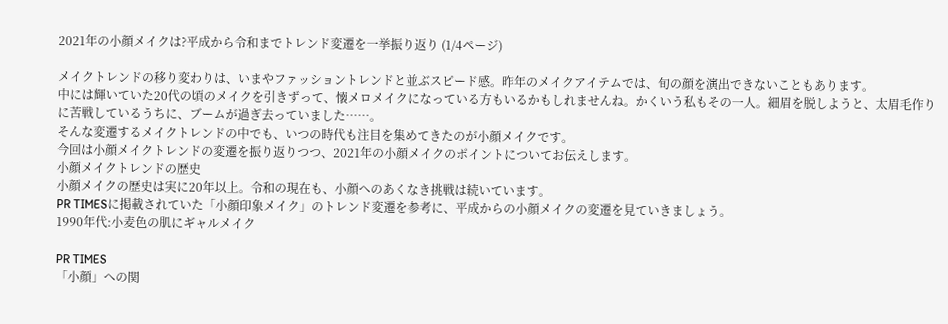2021年の小顔メイクは?平成から令和までトレンド変遷を一挙振り返り (1/4ページ)

メイクトレンドの移り変わりは、いまやファッショントレンドと並ぶスピード感。昨年のメイクアイテムでは、旬の顔を演出できないこともあります。
中には輝いていた20代の頃のメイクを引きずって、懐メロメイクになっている方もいるかもしれませんね。かくいう私もその一人。細眉を脱しようと、太眉毛作りに苦戦しているうちに、ブームが過ぎ去っていました……。
そんな変遷するメイクトレンドの中でも、いつの時代も注目を集めてきたのが小顔メイクです。
今回は小顔メイクトレンドの変遷を振り返りつつ、2021年の小顔メイクのポイントについてお伝えします。
小顔メイクトレンドの歴史
小顔メイクの歴史は実に20年以上。令和の現在も、小顔へのあくなき挑戦は続いています。
PR TIMESに掲載されていた「小顔印象メイク」のトレンド変遷を参考に、平成からの小顔メイクの変遷を見ていきましょう。
1990年代:小麦色の肌にギャルメイク

PR TIMES
「小顔」への関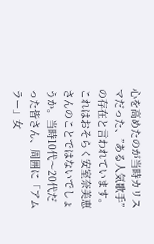心を高めたのが当時カリスマだった、”ある人気歌手”の存在と言われています。
これはおそらく安室奈美恵さんのことではないでしょうか。当時10代〜20代だった皆さん、周囲に「アムラー」女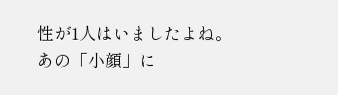性が1人はいましたよね。
あの「小顔」に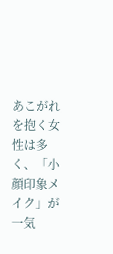あこがれを抱く女性は多く、「小顔印象メイク」が一気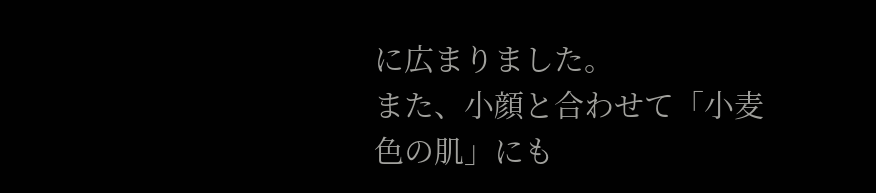に広まりました。
また、小顔と合わせて「小麦色の肌」にも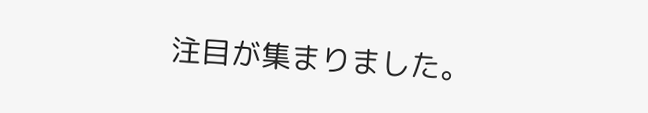注目が集まりました。